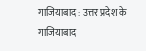गाजियाबाद : उत्तर प्रदेश के गाजियाबाद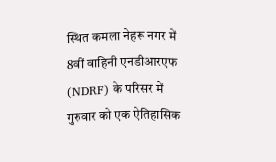स्थित कमला नेहरू नगर में 8वीं वाहिनी एनडीआरएफ (NDRF) के परिसर में गुरुवार को एक ऐतिहासिक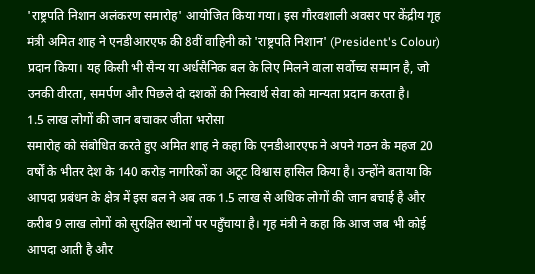'राष्ट्रपति निशान अलंकरण समारोह' आयोजित किया गया। इस गौरवशाली अवसर पर केंद्रीय गृह मंत्री अमित शाह ने एनडीआरएफ की 8वीं वाहिनी को 'राष्ट्रपति निशान' (President's Colour) प्रदान किया। यह किसी भी सैन्य या अर्धसैनिक बल के लिए मिलने वाला सर्वोच्च सम्मान है, जो उनकी वीरता, समर्पण और पिछले दो दशकों की निस्वार्थ सेवा को मान्यता प्रदान करता है।
1.5 लाख लोगों की जान बचाकर जीता भरोसा
समारोह को संबोधित करते हुए अमित शाह ने कहा कि एनडीआरएफ ने अपने गठन के महज 20 वर्षों के भीतर देश के 140 करोड़ नागरिकों का अटूट विश्वास हासिल किया है। उन्होंने बताया कि आपदा प्रबंधन के क्षेत्र में इस बल ने अब तक 1.5 लाख से अधिक लोगों की जान बचाई है और करीब 9 लाख लोगों को सुरक्षित स्थानों पर पहुँचाया है। गृह मंत्री ने कहा कि आज जब भी कोई आपदा आती है और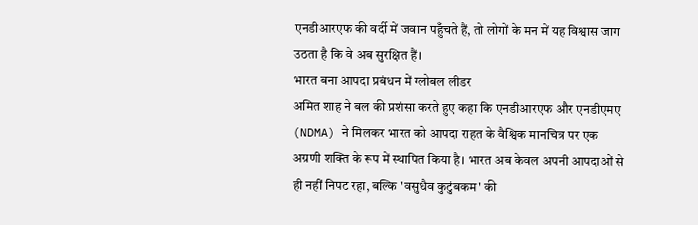एनडीआरएफ की वर्दी में जवान पहुँचते हैं, तो लोगों के मन में यह विश्वास जाग उठता है कि वे अब सुरक्षित हैं।
भारत बना आपदा प्रबंधन में ग्लोबल लीडर
अमित शाह ने बल की प्रशंसा करते हुए कहा कि एनडीआरएफ और एनडीएमए (NDMA) ने मिलकर भारत को आपदा राहत के वैश्विक मानचित्र पर एक अग्रणी शक्ति के रूप में स्थापित किया है। भारत अब केवल अपनी आपदाओं से ही नहीं निपट रहा, बल्कि 'वसुधैव कुटुंबकम' की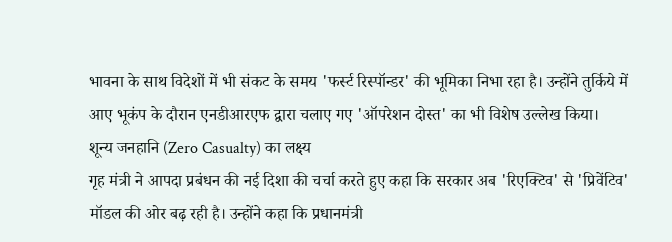भावना के साथ विदेशों में भी संकट के समय 'फर्स्ट रिस्पॉन्डर' की भूमिका निभा रहा है। उन्होंने तुर्किये में आए भूकंप के दौरान एनडीआरएफ द्वारा चलाए गए 'ऑपरेशन दोस्त' का भी विशेष उल्लेख किया।
शून्य जनहानि (Zero Casualty) का लक्ष्य
गृह मंत्री ने आपदा प्रबंधन की नई दिशा की चर्चा करते हुए कहा कि सरकार अब 'रिएक्टिव' से 'प्रिवेंटिव' मॉडल की ओर बढ़ रही है। उन्होंने कहा कि प्रधानमंत्री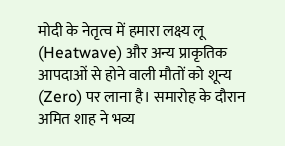मोदी के नेतृत्व में हमारा लक्ष्य लू (Heatwave) और अन्य प्राकृतिक आपदाओं से होने वाली मौतों को शून्य (Zero) पर लाना है। समारोह के दौरान अमित शाह ने भव्य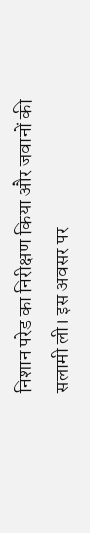निशान परेड का निरीक्षण किया और जवानों की सलामी ली। इस अवसर पर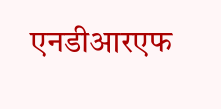एनडीआरएफ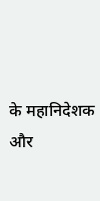के महानिदेशक और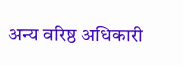अन्य वरिष्ठ अधिकारी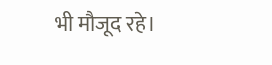भी मौजूद रहे।